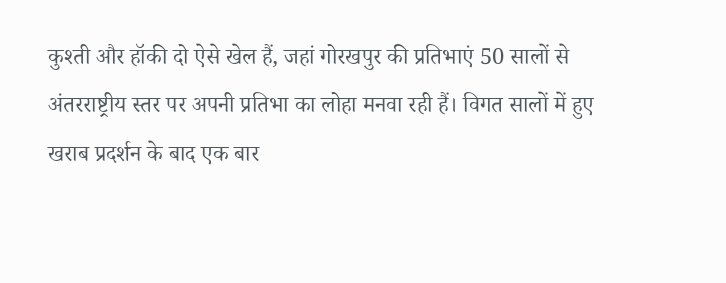कुश्ती और हॉकी दो ऐसे खेल हैं, जहां गोरखपुर की प्रतिभाएं 50 सालों से अंतरराष्ट्रीय स्तर पर अपनी प्रतिभा का लोहा मनवा रही हैं। विगत सालों में हुए खराब प्रदर्शन के बाद एक बार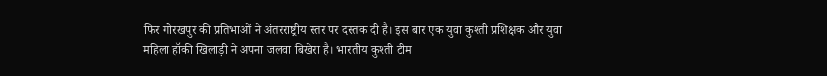फिर गोरखपुर की प्रतिभाओं ने अंतरराष्ट्रीय स्तर पर दस्तक दी है। इस बार एक युवा कुश्ती प्रशिक्षक और युवा महिला हॉकी खिलाड़ी ने अपना जलवा बिखेरा है। भारतीय कुश्ती टीम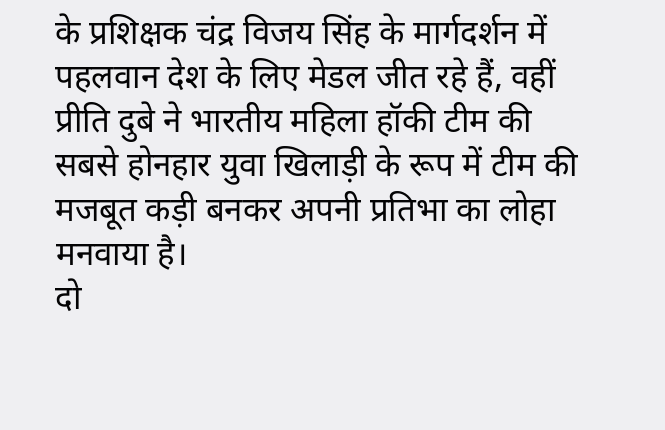के प्रशिक्षक चंद्र विजय सिंह के मार्गदर्शन में पहलवान देश के लिए मेडल जीत रहे हैं, वहीं प्रीति दुबे ने भारतीय महिला हॉकी टीम की सबसे होनहार युवा खिलाड़ी के रूप में टीम की मजबूत कड़ी बनकर अपनी प्रतिभा का लोहा मनवाया है।
दो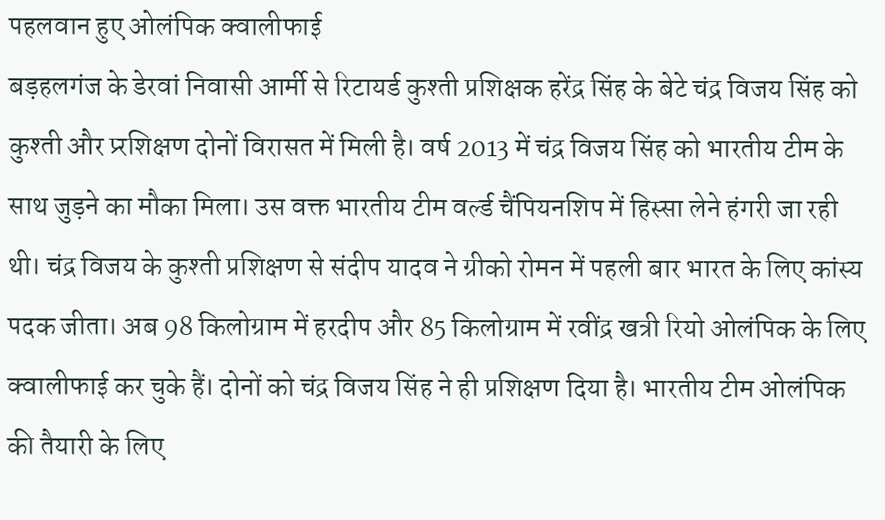पहलवान हुए ओलंपिक क्वालीफाई
बड़हलगंज के डेरवां निवासी आर्मी से रिटायर्ड कुश्ती प्रशिक्षक हरेंद्र सिंह के बेटे चंद्र विजय सिंह को कुश्ती और प्र्रशिक्षण दोनों विरासत में मिली है। वर्ष 2013 में चंद्र विजय सिंह को भारतीय टीम के साथ जुड़ने का मौका मिला। उस वक्त भारतीय टीम वर्ल्ड चैंपियनशिप में हिस्सा लेने हंगरी जा रही थी। चंद्र विजय के कुश्ती प्रशिक्षण से संदीप यादव ने ग्रीको रोमन में पहली बार भारत के लिए कांस्य पदक जीता। अब 98 किलोग्राम में हरदीप और 85 किलोग्राम में रवींद्र खत्री रियो ओलंपिक के लिए क्वालीफाई कर चुके हैं। दोनों को चंद्र विजय सिंह ने ही प्रशिक्षण दिया है। भारतीय टीम ओलंपिक की तैयारी के लिए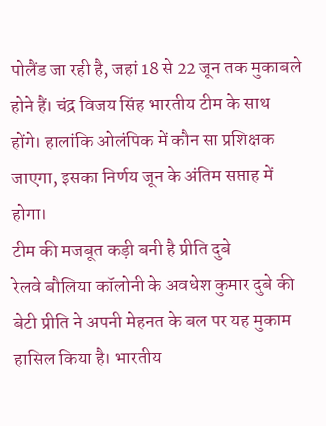पोलैंड जा रही है, जहां 18 से 22 जून तक मुकाबले होने हैं। चंद्र विजय सिंह भारतीय टीम के साथ होंगे। हालांकि ओलंपिक में कौन सा प्रशिक्षक जाएगा, इसका निर्णय जून के अंतिम सप्ताह में होगा।
टीम की मजबूत कड़ी बनी है प्रीति दुबे
रेलवे बौलिया कॉलोनी के अवधेश कुमार दुबे की बेटी प्रीति ने अपनी मेहनत के बल पर यह मुकाम हासिल किया है। भारतीय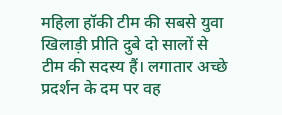महिला हॉकी टीम की सबसे युवा खिलाड़ी प्रीति दुबे दो सालों से टीम की सदस्य हैं। लगातार अच्छे प्रदर्शन के दम पर वह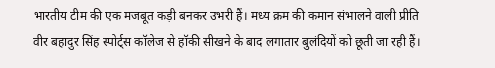भारतीय टीम की एक मजबूत कड़ी बनकर उभरी हैं। मध्य क्रम की कमान संभालने वाली प्रीति वीर बहादुर सिंह स्पोर्ट्स कॉलेज से हॉकी सीखने के बाद लगातार बुलंदियों को छूती जा रही हैं।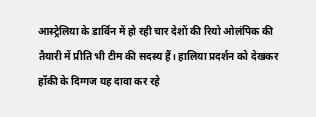आस्ट्रेलिया के डार्विन में हो रही चार देशों की रियो ओलंपिक की तैयारी में प्रीति भी टीम की सदस्य हैं। हालिया प्रदर्शन को देखकर हॉकी के दिग्गज यह दावा कर रहे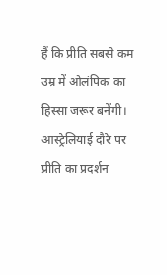हैं कि प्रीति सबसे कम उम्र में ओलंपिक का हिस्सा जरूर बनेंगी। आस्ट्रेलियाई दौरे पर प्रीति का प्रदर्शन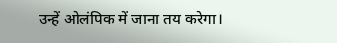उन्हें ओलंपिक में जाना तय करेगा।